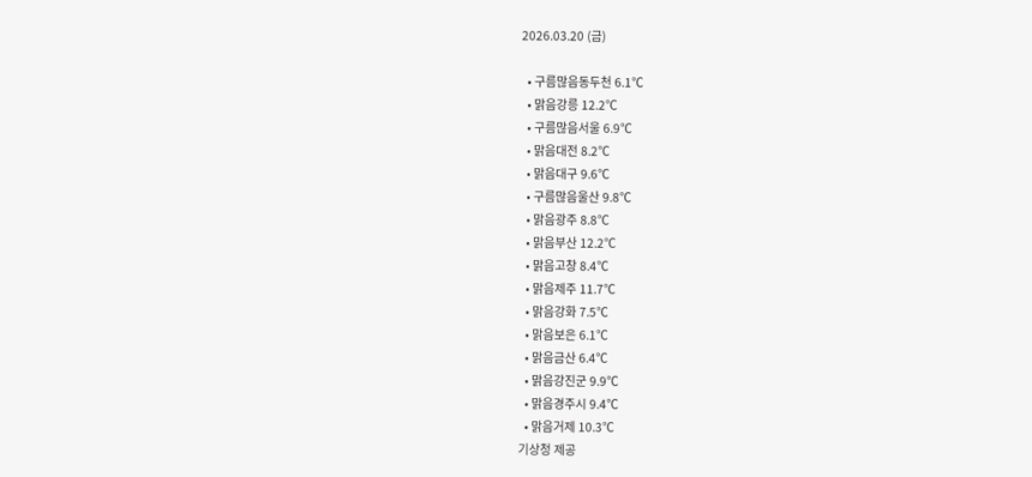2026.03.20 (금)

  • 구름많음동두천 6.1℃
  • 맑음강릉 12.2℃
  • 구름많음서울 6.9℃
  • 맑음대전 8.2℃
  • 맑음대구 9.6℃
  • 구름많음울산 9.8℃
  • 맑음광주 8.8℃
  • 맑음부산 12.2℃
  • 맑음고창 8.4℃
  • 맑음제주 11.7℃
  • 맑음강화 7.5℃
  • 맑음보은 6.1℃
  • 맑음금산 6.4℃
  • 맑음강진군 9.9℃
  • 맑음경주시 9.4℃
  • 맑음거제 10.3℃
기상청 제공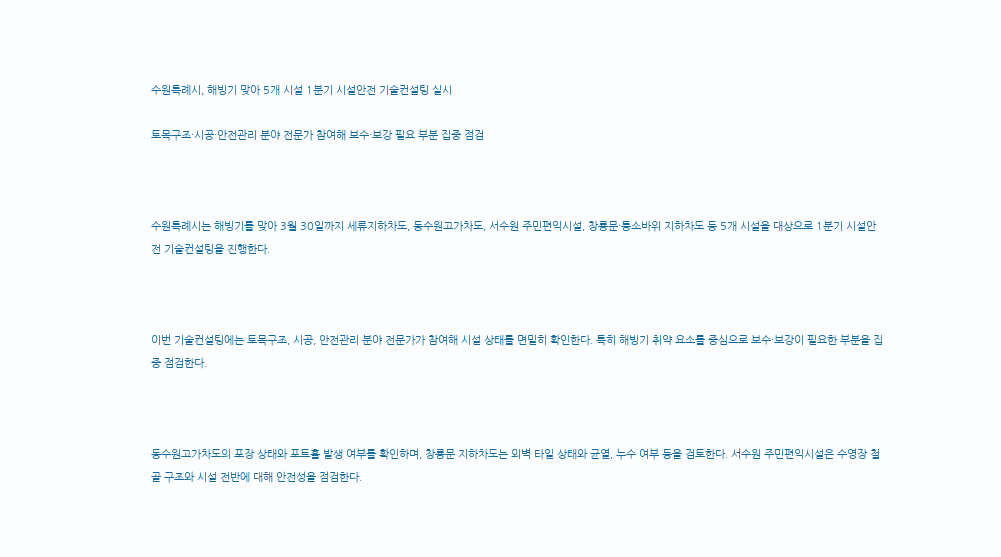수원특례시, 해빙기 맞아 5개 시설 1분기 시설안전 기술컨설팅 실시

토목구조·시공·안전관리 분야 전문가 참여해 보수·보강 필요 부분 집중 점검



수원특례시는 해빙기를 맞아 3월 30일까지 세류지하차도, 동수원고가차도, 서수원 주민편익시설, 창룡문·퉁소바위 지하차도 등 5개 시설을 대상으로 1분기 시설안전 기술컨설팅을 진행한다.



이번 기술컨설팅에는 토목구조, 시공, 안전관리 분야 전문가가 참여해 시설 상태를 면밀히 확인한다. 특히 해빙기 취약 요소를 중심으로 보수·보강이 필요한 부분을 집중 점검한다.



동수원고가차도의 포장 상태와 포트홀 발생 여부를 확인하며, 창룡문 지하차도는 외벽 타일 상태와 균열, 누수 여부 등을 검토한다. 서수원 주민편익시설은 수영장 철골 구조와 시설 전반에 대해 안전성을 점검한다.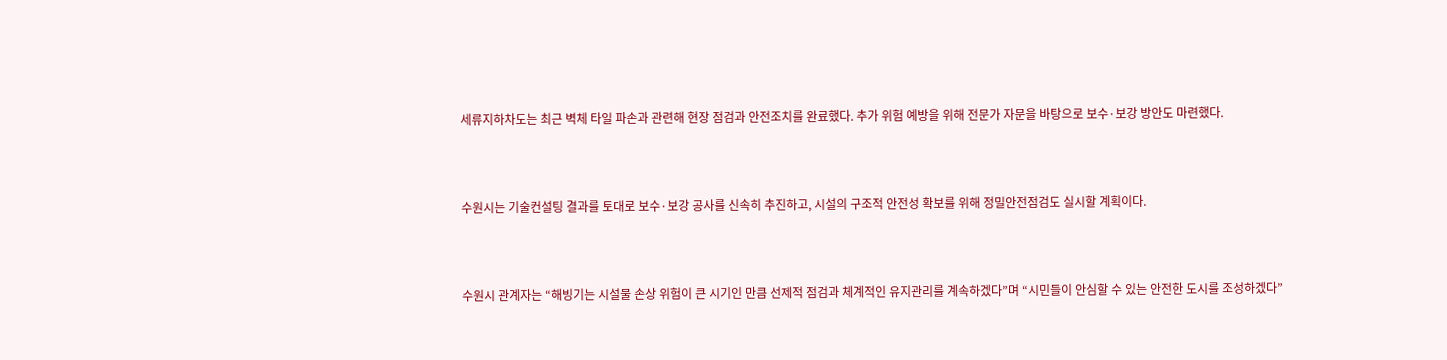세류지하차도는 최근 벽체 타일 파손과 관련해 현장 점검과 안전조치를 완료했다. 추가 위험 예방을 위해 전문가 자문을 바탕으로 보수·보강 방안도 마련했다.



수원시는 기술컨설팅 결과를 토대로 보수·보강 공사를 신속히 추진하고, 시설의 구조적 안전성 확보를 위해 정밀안전점검도 실시할 계획이다.



수원시 관계자는 “해빙기는 시설물 손상 위험이 큰 시기인 만큼 선제적 점검과 체계적인 유지관리를 계속하겠다”며 “시민들이 안심할 수 있는 안전한 도시를 조성하겠다”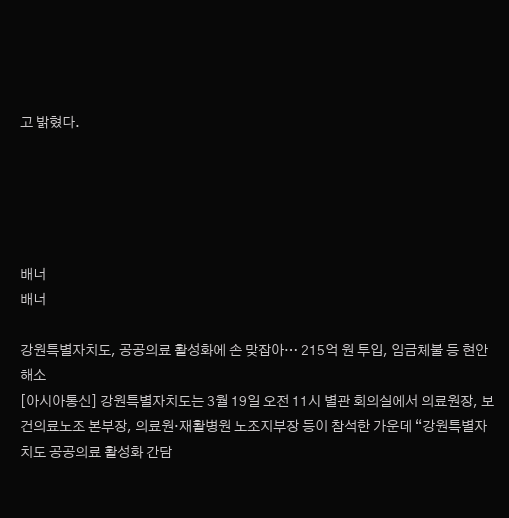고 밝혔다.





배너
배너

강원특별자치도, 공공의료 활성화에 손 맞잡아… 215억 원 투입, 임금체불 등 현안 해소
[아시아통신] 강원특별자치도는 3월 19일 오전 11시 별관 회의실에서 의료원장, 보건의료노조 본부장, 의료원·재활병원 노조지부장 등이 참석한 가운데 “강원특별자치도 공공의료 활성화 간담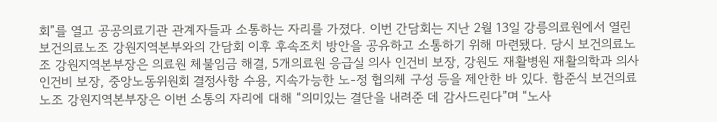회”를 열고 공공의료기관 관계자들과 소통하는 자리를 가졌다. 이번 간담회는 지난 2월 13일 강릉의료원에서 열린 보건의료노조 강원지역본부와의 간담회 이후 후속조치 방안을 공유하고 소통하기 위해 마련됐다. 당시 보건의료노조 강원지역본부장은 의료원 체불임금 해결, 5개의료원 응급실 의사 인건비 보장, 강원도 재활병원 재활의학과 의사 인건비 보장, 중앙노동위원회 결정사항 수용, 지속가능한 노-정 협의체 구성 등을 제안한 바 있다. 함준식 보건의료노조 강원지역본부장은 이번 소통의 자리에 대해 “의미있는 결단을 내려준 데 감사드린다”며 “노사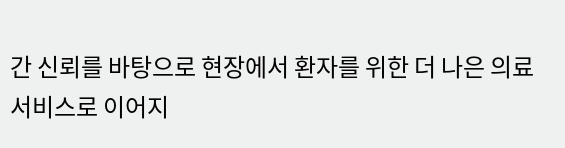간 신뢰를 바탕으로 현장에서 환자를 위한 더 나은 의료서비스로 이어지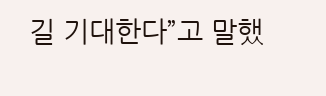길 기대한다”고 말했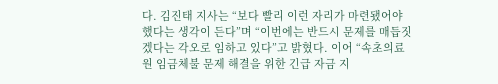다. 김진태 지사는 “보다 빨리 이런 자리가 마련됐어야 했다는 생각이 든다”며 “이번에는 반드시 문제를 매듭짓겠다는 각오로 임하고 있다”고 밝혔다. 이어 “속초의료원 임금체불 문제 해결을 위한 긴급 자금 지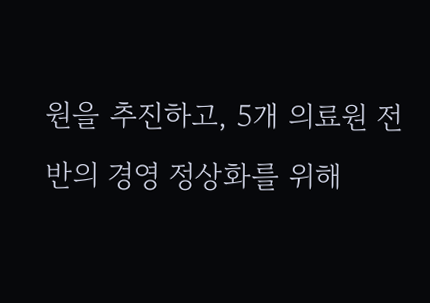원을 추진하고, 5개 의료원 전반의 경영 정상화를 위해